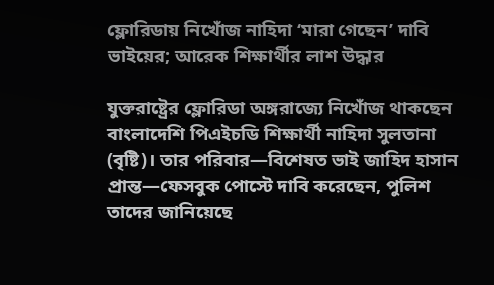ফ্লোরিডায় নিখোঁজ নাহিদা ‘মারা গেছেন’ দাবি ভাইয়ের; আরেক শিক্ষার্থীর লাশ উদ্ধার

যুক্তরাষ্ট্রের ফ্লোরিডা অঙ্গরাজ্যে নিখোঁজ থাকছেন বাংলাদেশি পিএইচডি শিক্ষার্থী নাহিদা সুলতানা (বৃষ্টি)। তার পরিবার—বিশেষত ভাই জাহিদ হাসান প্রান্ত—ফেসবুক পোস্টে দাবি করেছেন, পুলিশ তাদের জানিয়েছে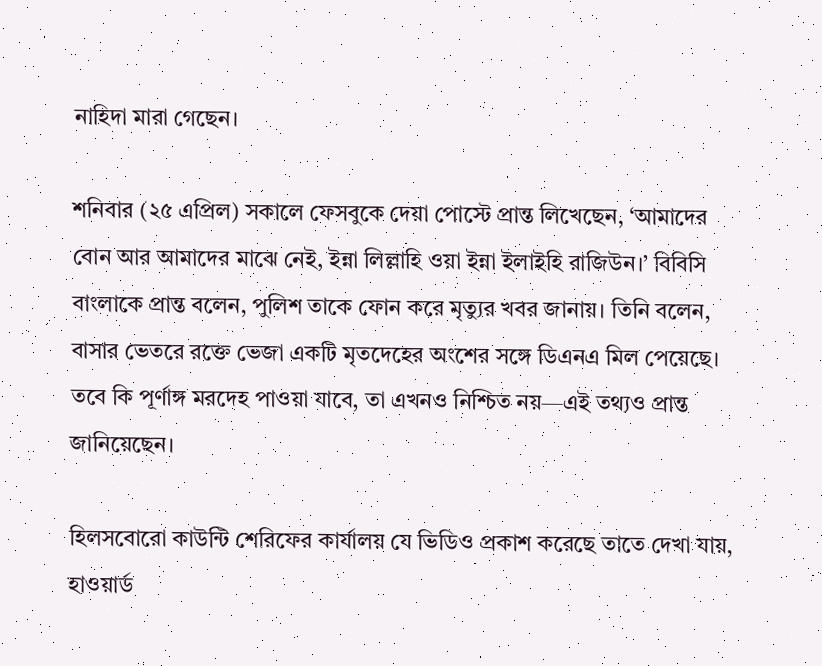নাহিদা মারা গেছেন।

শনিবার (২৫ এপ্রিল) সকালে ফেসবুকে দেয়া পোস্টে প্রান্ত লিখেছেন, ‘আমাদের বোন আর আমাদের মাঝে নেই, ইন্না লিল্লাহি ওয়া ইন্না ইলাইহি রাজিউন।’ বিবিসি বাংলাকে প্রান্ত বলেন, পুলিশ তাকে ফোন করে মৃত্যুর খবর জানায়। তিনি বলেন, বাসার ভেতরে রক্তে ভেজা একটি মৃতদেহের অংশের সঙ্গে ডিএনএ মিল পেয়েছে। তবে কি পূর্ণাঙ্গ মরদেহ পাওয়া যাবে, তা এখনও নিশ্চিত নয়—এই তথ্যও প্রান্ত জানিয়েছেন।

হিলসবোরো কাউন্টি শেরিফের কার্যালয় যে ভিডিও প্রকাশ করেছে তাতে দেখা যায়, হাওয়ার্ড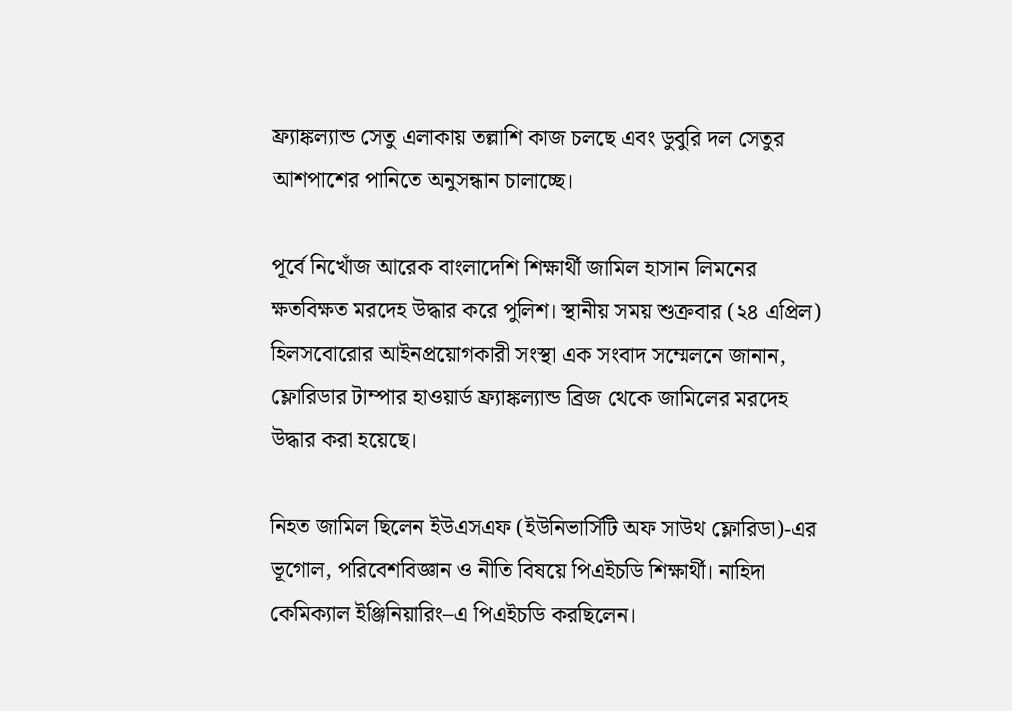ফ্র্যাঙ্কল্যান্ড সেতু এলাকায় তল্লাশি কাজ চলছে এবং ডুবুরি দল সেতুর আশপাশের পানিতে অনুসন্ধান চালাচ্ছে।

পূর্বে নিখোঁজ আরেক বাংলাদেশি শিক্ষার্থী জামিল হাসান লিমনের ক্ষতবিক্ষত মরদেহ উদ্ধার করে পুলিশ। স্থানীয় সময় শুক্রবার (২৪ এপ্রিল) হিলসবোরোর আইনপ্রয়োগকারী সংস্থা এক সংবাদ সম্মেলনে জানান, ফ্লোরিডার টাম্পার হাওয়ার্ড ফ্র্যাঙ্কল্যান্ড ব্রিজ থেকে জামিলের মরদেহ উদ্ধার করা হয়েছে।

নিহত জামিল ছিলেন ইউএসএফ (ইউনিভার্সিটি অফ সাউথ ফ্লোরিডা)-এর ভূগোল, পরিবেশবিজ্ঞান ও নীতি বিষয়ে পিএইচডি শিক্ষার্থী। নাহিদা কেমিক্যাল ইঞ্জিনিয়ারিং–এ পিএইচডি করছিলেন।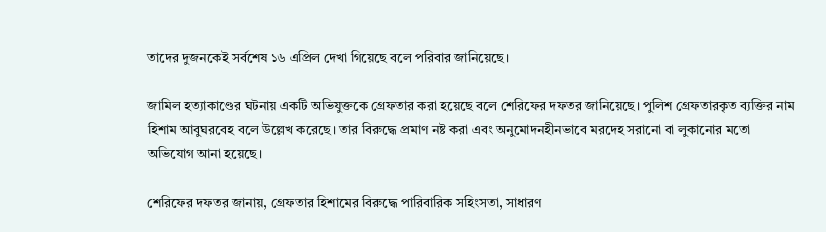তাদের দুজনকেই সর্বশেষ ১৬ এপ্রিল দেখা গিয়েছে বলে পরিবার জানিয়েছে।

জামিল হত্যাকাণ্ডের ঘটনায় একটি অভিযুক্তকে গ্রেফতার করা হয়েছে বলে শেরিফের দফতর জানিয়েছে। পুলিশ গ্রেফতারকৃত ব্যক্তির নাম হিশাম আবুঘরবেহ বলে উল্লেখ করেছে। তার বিরুদ্ধে প্রমাণ নষ্ট করা এবং অনুমোদনহীনভাবে মরদেহ সরানো বা লুকানোর মতো অভিযোগ আনা হয়েছে।

শেরিফের দফতর জানায়, গ্রেফতার হিশামের বিরুদ্ধে পারিবারিক সহিংসতা, সাধারণ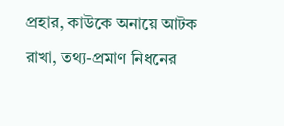প্রহার, কাউকে অনায়ে আটক রাখা, তথ্য-প্রমাণ নিধনের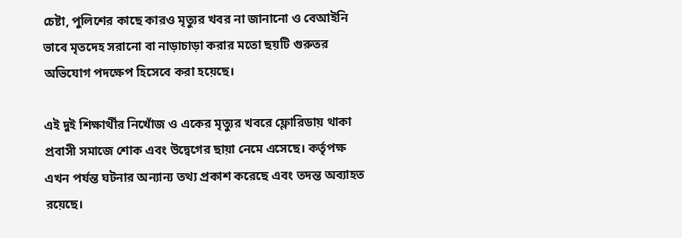চেষ্টা, পুলিশের কাছে কারও মৃত্যুর খবর না জানানো ও বেআইনি ভাবে মৃতদেহ সরানো বা নাড়াচাড়া করার মতো ছয়টি গুরুতর অভিযোগ পদক্ষেপ হিসেবে করা হয়েছে।

এই দুই শিক্ষার্থীর নিখোঁজ ও একের মৃত্যুর খবরে ফ্লোরিডায় থাকা প্রবাসী সমাজে শোক এবং উদ্বেগের ছায়া নেমে এসেছে। কর্তৃপক্ষ এখন পর্যন্ত ঘটনার অন্যান্য তথ্য প্রকাশ করেছে এবং তদন্ত অব্যাহত রয়েছে।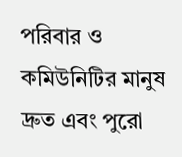পরিবার ও কমিউনিটির মানুষ দ্রুত এবং পুরো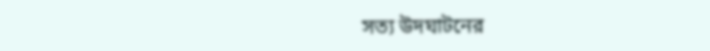সত্য উদঘাটনের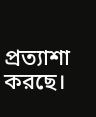প্রত্যাশা করছে।